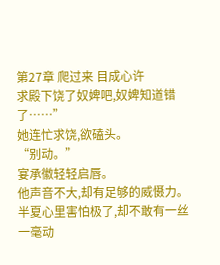第27章 爬过来 目成心许
求殿下饶了奴婢吧,奴婢知道错了……”
她连忙求饶,欲磕头。
“别动。”
宴承徽轻轻启唇。
他声音不大,却有足够的威慑力。
半夏心里害怕极了,却不敢有一丝一毫动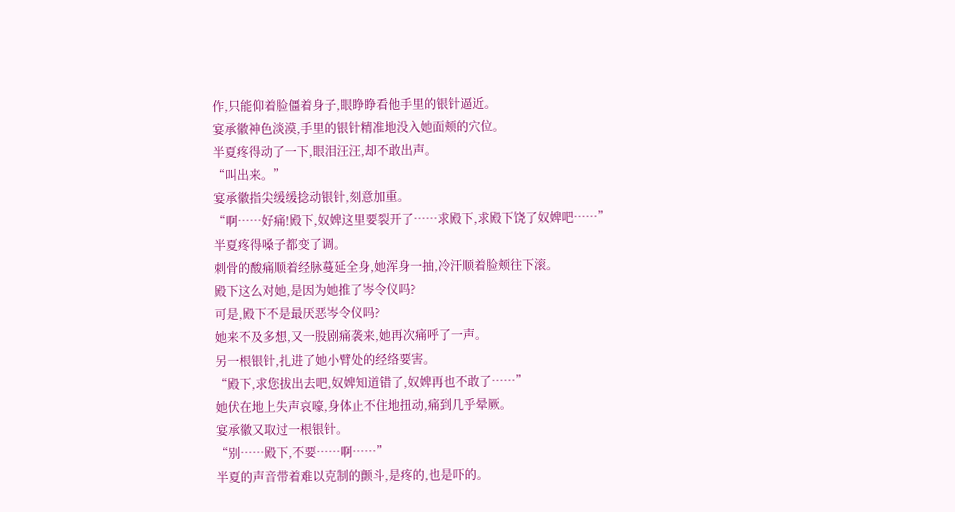作,只能仰着脸僵着身子,眼睁睁看他手里的银针逼近。
宴承徽神色淡漠,手里的银针精准地没入她面颊的穴位。
半夏疼得动了一下,眼泪汪汪,却不敢出声。
“叫出来。”
宴承徽指尖缓缓捻动银针,刻意加重。
“啊……好痛!殿下,奴婢这里要裂开了……求殿下,求殿下饶了奴婢吧……”
半夏疼得嗓子都变了调。
刺骨的酸痛顺着经脉蔓延全身,她浑身一抽,冷汗顺着脸颊往下滚。
殿下这么对她,是因为她推了岑令仪吗?
可是,殿下不是最厌恶岑令仪吗?
她来不及多想,又一股剧痛袭来,她再次痛呼了一声。
另一根银针,扎进了她小臂处的经络要害。
“殿下,求您拔出去吧,奴婢知道错了,奴婢再也不敢了……”
她伏在地上失声哀嚎,身体止不住地扭动,痛到几乎晕厥。
宴承徽又取过一根银针。
“别……殿下,不要……啊……”
半夏的声音带着难以克制的颤斗,是疼的,也是吓的。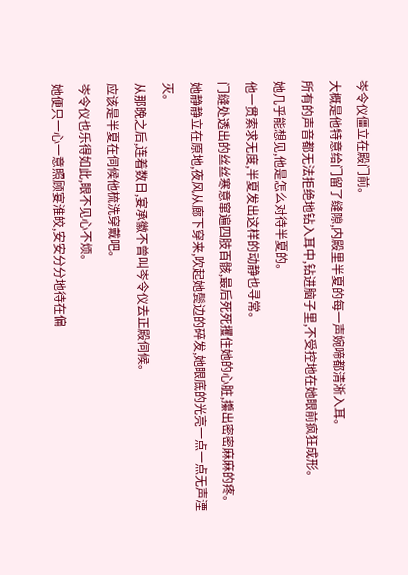岑令仪僵立在殿门前。
大概是他特意给门留了缝隙,内殿里半夏的每一声婉啼都清淅入耳。
所有的声音都无法拒绝地钻入耳中,钻进脑子里,不受控地在她眼前疯狂成形。
她几乎能想见,他是怎么对待半夏的。
他一贯索求无度,半夏发出这样的动静也寻常。
门缝处透出的丝丝寒意窜遍四肢百骸,最后死死攫住她的心脏,攥出密密麻麻的疼。
她静静立在原地,夜风从廊下穿来,吹起她鬓边的碎发,她眼底的光亮一点一点无声湮灭。
从那晚之后,连着数日,宴承徽不曾叫岑令仪去正殿伺候。
应该是半夏在伺候他梳洗穿戴吧。
岑令仪也乐得如此,眼不见心不烦。
她便只一心一意照顾宴淮皎,安安分分地待在偏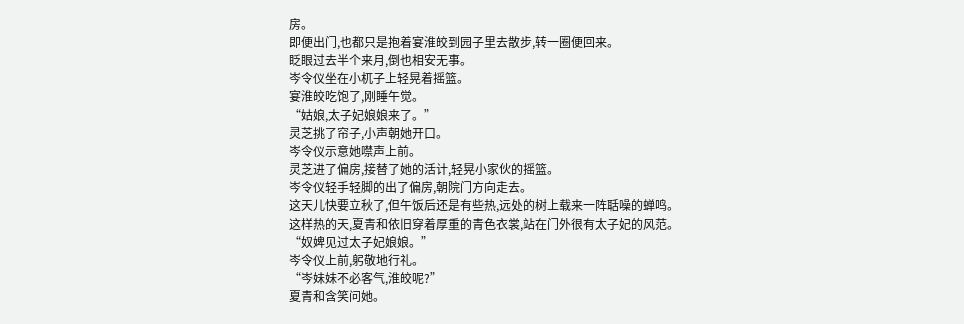房。
即便出门,也都只是抱着宴淮皎到园子里去散步,转一圈便回来。
眨眼过去半个来月,倒也相安无事。
岑令仪坐在小杌子上轻晃着摇篮。
宴淮皎吃饱了,刚睡午觉。
“姑娘,太子妃娘娘来了。”
灵芝挑了帘子,小声朝她开口。
岑令仪示意她噤声上前。
灵芝进了偏房,接替了她的活计,轻晃小家伙的摇篮。
岑令仪轻手轻脚的出了偏房,朝院门方向走去。
这天儿快要立秋了,但午饭后还是有些热,远处的树上载来一阵聒噪的蝉鸣。
这样热的天,夏青和依旧穿着厚重的青色衣裳,站在门外很有太子妃的风范。
“奴婢见过太子妃娘娘。”
岑令仪上前,躬敬地行礼。
“岑妹妹不必客气,淮皎呢?”
夏青和含笑问她。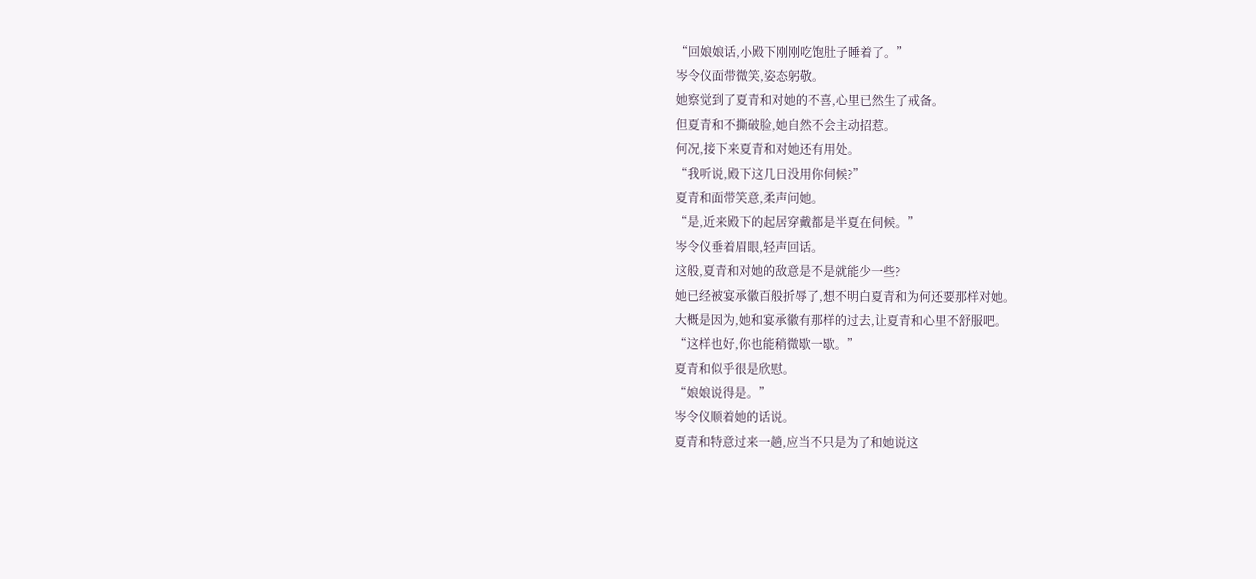“回娘娘话,小殿下刚刚吃饱肚子睡着了。”
岑令仪面带微笑,姿态躬敬。
她察觉到了夏青和对她的不喜,心里已然生了戒备。
但夏青和不撕破脸,她自然不会主动招惹。
何况,接下来夏青和对她还有用处。
“我听说,殿下这几日没用你伺候?”
夏青和面带笑意,柔声问她。
“是,近来殿下的起居穿戴都是半夏在伺候。”
岑令仪垂着眉眼,轻声回话。
这般,夏青和对她的敌意是不是就能少一些?
她已经被宴承徽百般折辱了,想不明白夏青和为何还要那样对她。
大概是因为,她和宴承徽有那样的过去,让夏青和心里不舒服吧。
“这样也好,你也能稍微歇一歇。”
夏青和似乎很是欣慰。
“娘娘说得是。”
岑令仪顺着她的话说。
夏青和特意过来一趟,应当不只是为了和她说这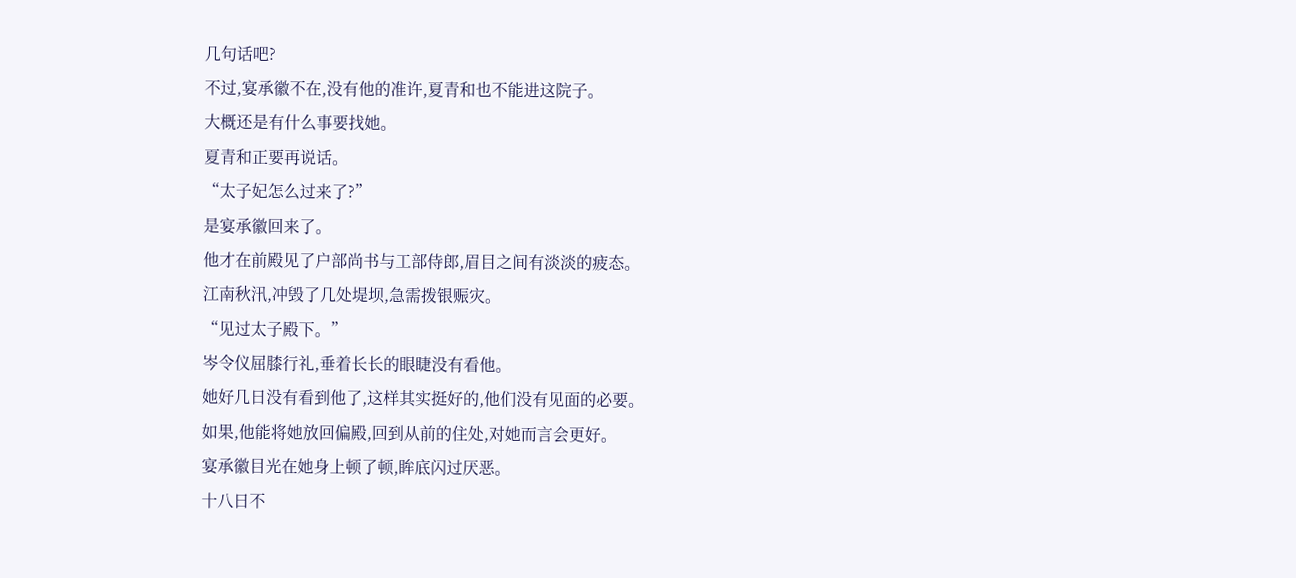几句话吧?
不过,宴承徽不在,没有他的准许,夏青和也不能进这院子。
大概还是有什么事要找她。
夏青和正要再说话。
“太子妃怎么过来了?”
是宴承徽回来了。
他才在前殿见了户部尚书与工部侍郎,眉目之间有淡淡的疲态。
江南秋汛,冲毁了几处堤坝,急需拨银赈灾。
“见过太子殿下。”
岑令仪屈膝行礼,垂着长长的眼睫没有看他。
她好几日没有看到他了,这样其实挺好的,他们没有见面的必要。
如果,他能将她放回偏殿,回到从前的住处,对她而言会更好。
宴承徽目光在她身上顿了顿,眸底闪过厌恶。
十八日不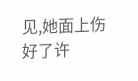见,她面上伤好了许